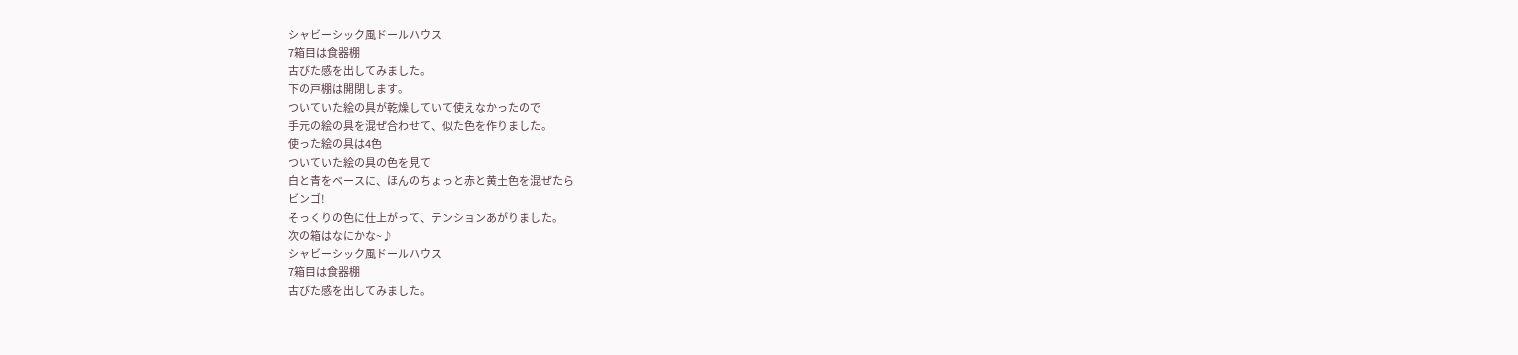シャビーシック風ドールハウス
7箱目は食器棚
古びた感を出してみました。
下の戸棚は開閉します。
ついていた絵の具が乾燥していて使えなかったので
手元の絵の具を混ぜ合わせて、似た色を作りました。
使った絵の具は4色
ついていた絵の具の色を見て
白と青をベースに、ほんのちょっと赤と黄土色を混ぜたら
ビンゴ!
そっくりの色に仕上がって、テンションあがりました。
次の箱はなにかな~♪
シャビーシック風ドールハウス
7箱目は食器棚
古びた感を出してみました。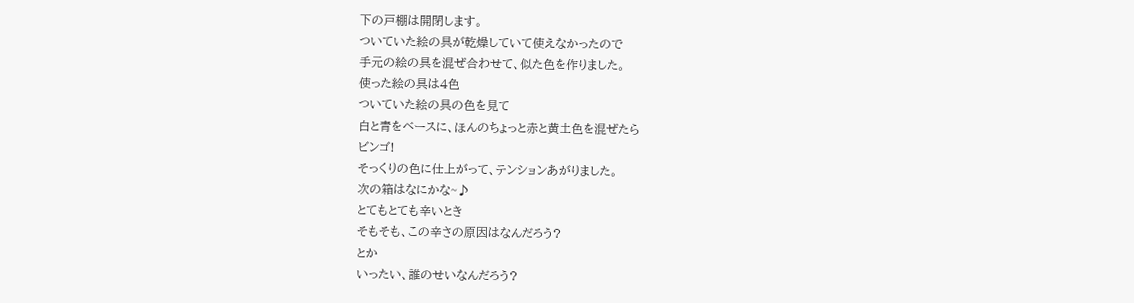下の戸棚は開閉します。
ついていた絵の具が乾燥していて使えなかったので
手元の絵の具を混ぜ合わせて、似た色を作りました。
使った絵の具は4色
ついていた絵の具の色を見て
白と青をベースに、ほんのちょっと赤と黄土色を混ぜたら
ビンゴ!
そっくりの色に仕上がって、テンションあがりました。
次の箱はなにかな~♪
とてもとても辛いとき
そもそも、この辛さの原因はなんだろう?
とか
いったい、誰のせいなんだろう?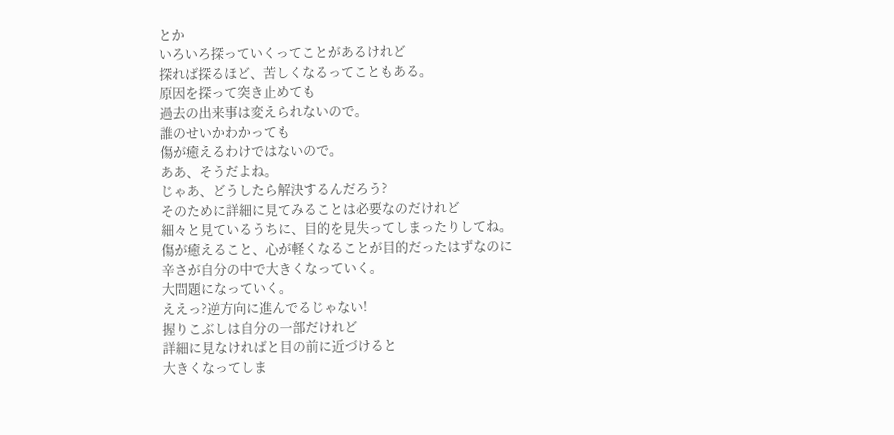とか
いろいろ探っていくってことがあるけれど
探れば探るほど、苦しくなるってこともある。
原因を探って突き止めても
過去の出来事は変えられないので。
誰のせいかわかっても
傷が癒えるわけではないので。
ああ、そうだよね。
じゃあ、どうしたら解決するんだろう?
そのために詳細に見てみることは必要なのだけれど
細々と見ているうちに、目的を見失ってしまったりしてね。
傷が癒えること、心が軽くなることが目的だったはずなのに
辛さが自分の中で大きくなっていく。
大問題になっていく。
ええっ?逆方向に進んでるじゃない!
握りこぶしは自分の一部だけれど
詳細に見なければと目の前に近づけると
大きくなってしま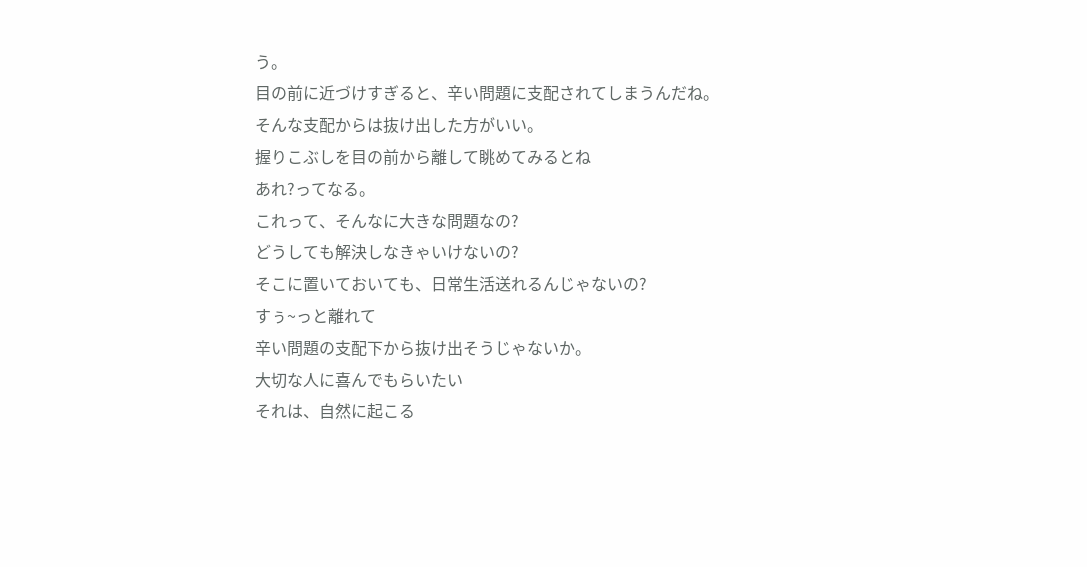う。
目の前に近づけすぎると、辛い問題に支配されてしまうんだね。
そんな支配からは抜け出した方がいい。
握りこぶしを目の前から離して眺めてみるとね
あれ?ってなる。
これって、そんなに大きな問題なの?
どうしても解決しなきゃいけないの?
そこに置いておいても、日常生活送れるんじゃないの?
すぅ~っと離れて
辛い問題の支配下から抜け出そうじゃないか。
大切な人に喜んでもらいたい
それは、自然に起こる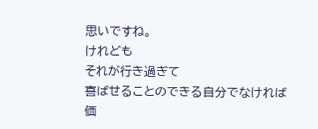思いですね。
けれども
それが行き過ぎて
喜ばせることのできる自分でなければ
価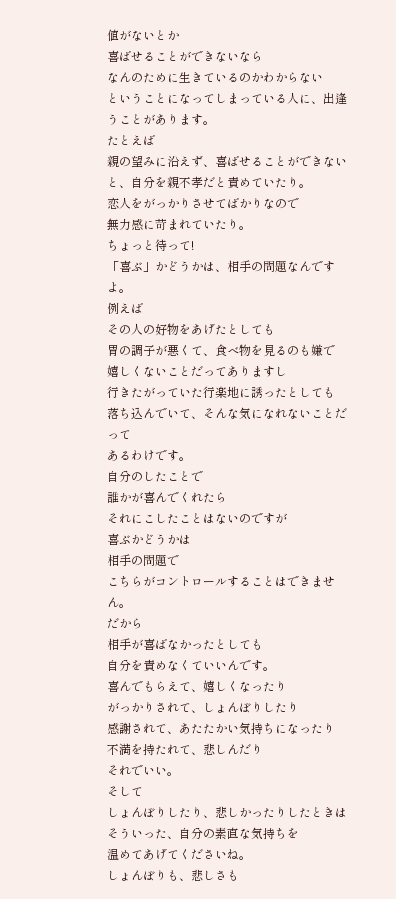値がないとか
喜ばせることができないなら
なんのために生きているのかわからない
ということになってしまっている人に、出逢うことがあります。
たとえば
親の望みに沿えず、喜ばせることができない
と、自分を親不孝だと責めていたり。
恋人をがっかりさせてばかりなので
無力感に苛まれていたり。
ちょっと待って!
「喜ぶ」かどうかは、相手の問題なんですよ。
例えば
その人の好物をあげたとしても
胃の調子が悪くて、食べ物を見るのも嫌で
嬉しくないことだってありますし
行きたがっていた行楽地に誘ったとしても
落ち込んでいて、そんな気になれないことだって
あるわけです。
自分のしたことで
誰かが喜んでくれたら
それにこしたことはないのですが
喜ぶかどうかは
相手の問題で
こちらがコントロールすることはできません。
だから
相手が喜ばなかったとしても
自分を責めなくていいんです。
喜んでもらえて、嬉しくなったり
がっかりされて、しょんぼりしたり
感謝されて、あたたかい気持ちになったり
不満を持たれて、悲しんだり
それでいい。
そして
しょんぼりしたり、悲しかったりしたときは
そういった、自分の素直な気持ちを
温めてあげてくださいね。
しょんぼりも、悲しさも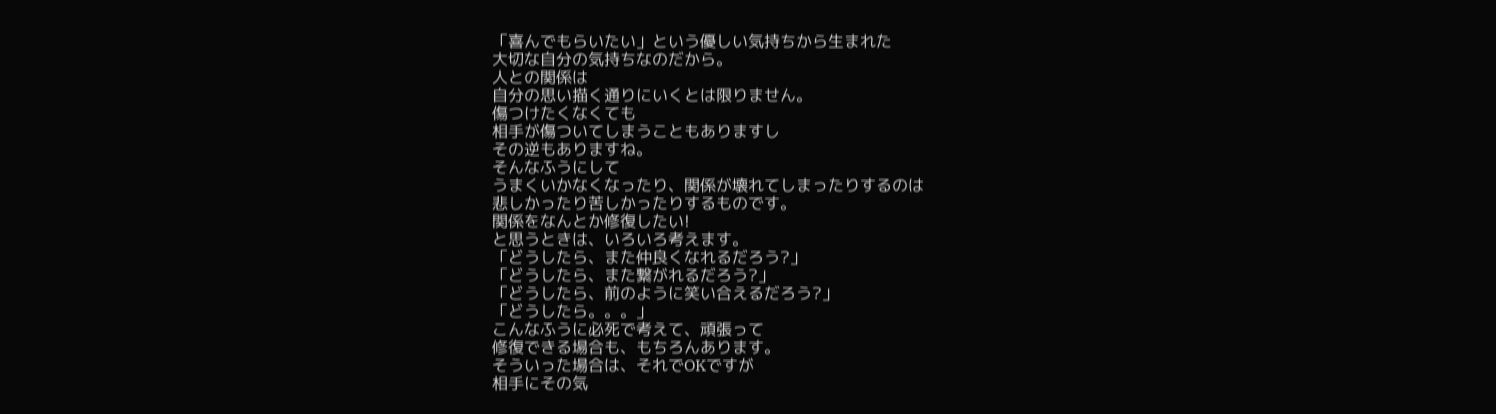「喜んでもらいたい」という優しい気持ちから生まれた
大切な自分の気持ちなのだから。
人との関係は
自分の思い描く通りにいくとは限りません。
傷つけたくなくても
相手が傷ついてしまうこともありますし
その逆もありますね。
そんなふうにして
うまくいかなくなったり、関係が壊れてしまったりするのは
悲しかったり苦しかったりするものです。
関係をなんとか修復したい!
と思うときは、いろいろ考えます。
「どうしたら、また仲良くなれるだろう?」
「どうしたら、また繋がれるだろう?」
「どうしたら、前のように笑い合えるだろう?」
「どうしたら。。。」
こんなふうに必死で考えて、頑張って
修復できる場合も、もちろんあります。
そういった場合は、それでOKですが
相手にその気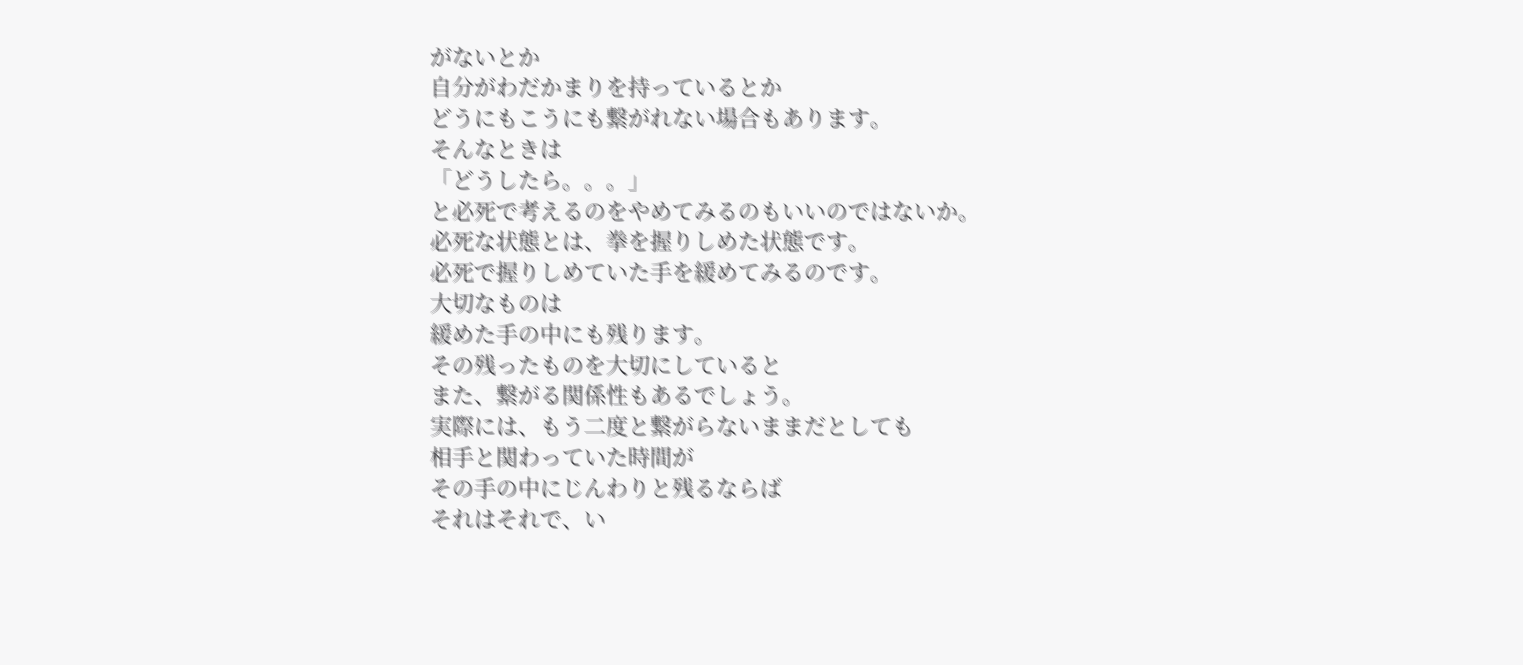がないとか
自分がわだかまりを持っているとか
どうにもこうにも繋がれない場合もあります。
そんなときは
「どうしたら。。。」
と必死で考えるのをやめてみるのもいいのではないか。
必死な状態とは、拳を握りしめた状態です。
必死で握りしめていた手を緩めてみるのです。
大切なものは
緩めた手の中にも残ります。
その残ったものを大切にしていると
また、繋がる関係性もあるでしょう。
実際には、もう二度と繋がらないままだとしても
相手と関わっていた時間が
その手の中にじんわりと残るならば
それはそれで、い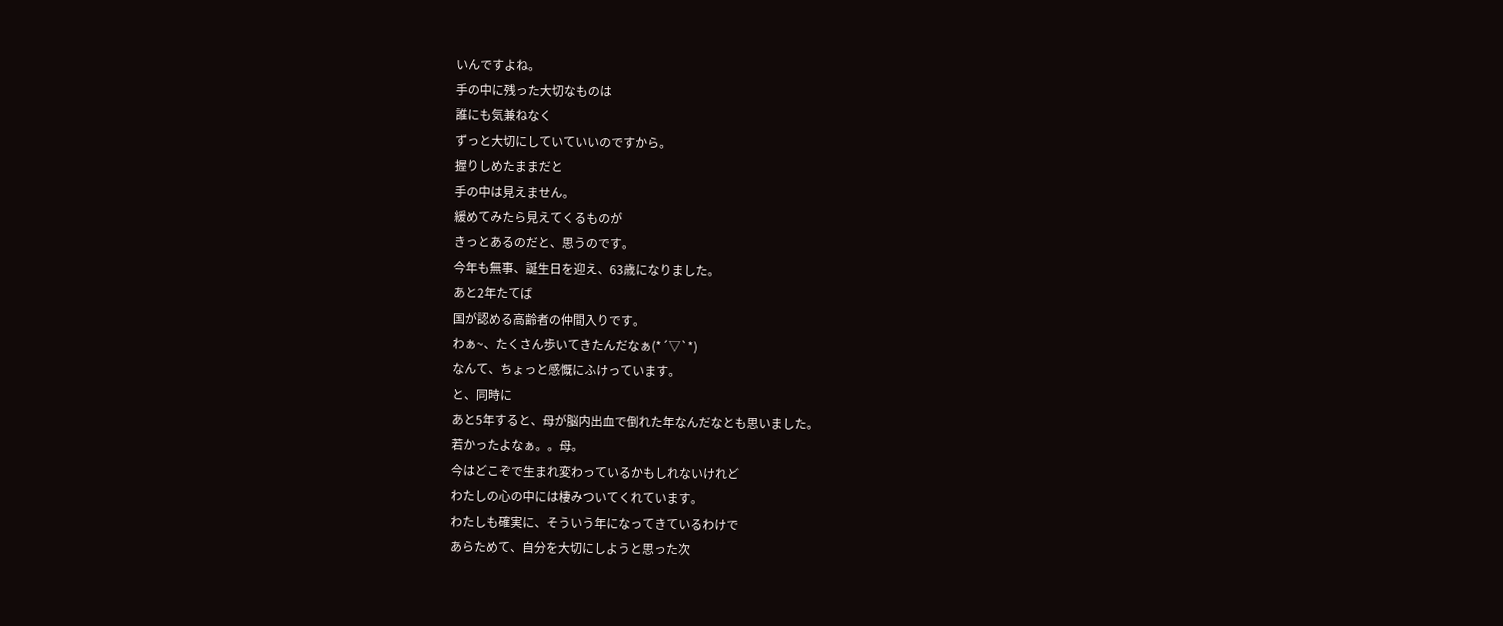いんですよね。
手の中に残った大切なものは
誰にも気兼ねなく
ずっと大切にしていていいのですから。
握りしめたままだと
手の中は見えません。
緩めてみたら見えてくるものが
きっとあるのだと、思うのです。
今年も無事、誕生日を迎え、63歳になりました。
あと2年たてば
国が認める高齢者の仲間入りです。
わぁ~、たくさん歩いてきたんだなぁ(*´▽`*)
なんて、ちょっと感慨にふけっています。
と、同時に
あと5年すると、母が脳内出血で倒れた年なんだなとも思いました。
若かったよなぁ。。母。
今はどこぞで生まれ変わっているかもしれないけれど
わたしの心の中には棲みついてくれています。
わたしも確実に、そういう年になってきているわけで
あらためて、自分を大切にしようと思った次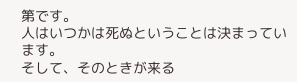第です。
人はいつかは死ぬということは決まっています。
そして、そのときが来る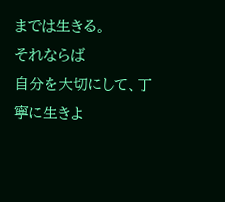までは生きる。
それならば
自分を大切にして、丁寧に生きよ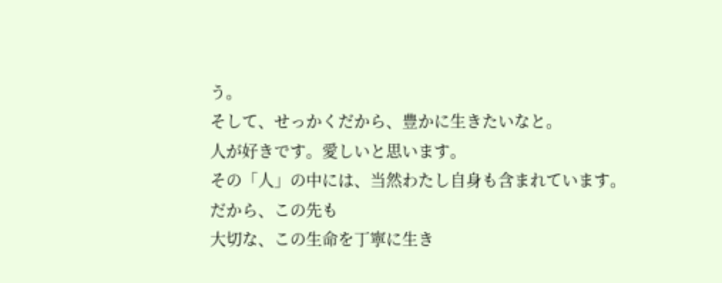う。
そして、せっかくだから、豊かに生きたいなと。
人が好きです。愛しいと思います。
その「人」の中には、当然わたし自身も含まれています。
だから、この先も
大切な、この生命を丁寧に生き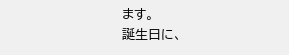ます。
誕生日に、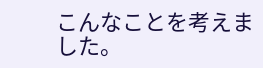こんなことを考えました。